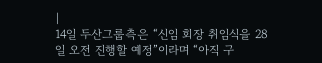|
14일 두산그룹측은 “신임 회장 취임식을 28일 오전 진행할 예정”이라며 “아직 구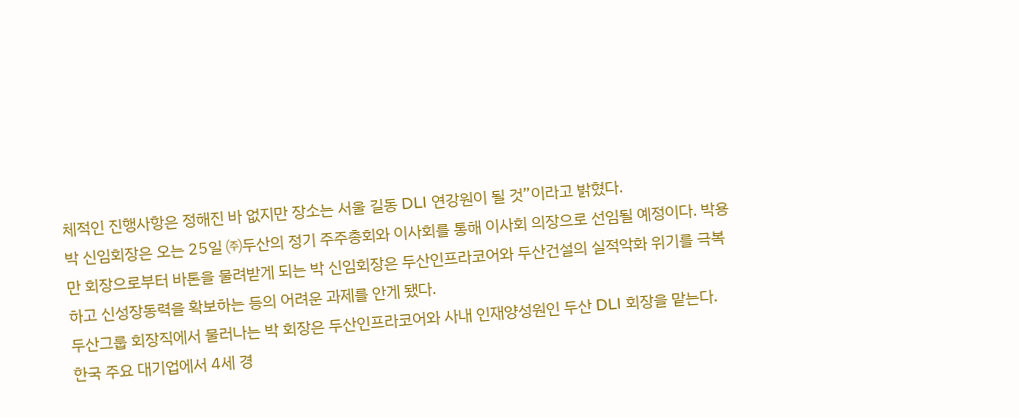체적인 진행사항은 정해진 바 없지만 장소는 서울 길동 DLI 연강원이 될 것”이라고 밝혔다.
박 신임회장은 오는 25일 ㈜두산의 정기 주주총회와 이사회를 통해 이사회 의장으로 선임될 예정이다. 박용만 회장으로부터 바톤을 물려받게 되는 박 신임회장은 두산인프라코어와 두산건설의 실적악화 위기를 극복하고 신성장동력을 확보하는 등의 어려운 과제를 안게 됐다.
두산그룹 회장직에서 물러나는 박 회장은 두산인프라코어와 사내 인재양성원인 두산 DLI 회장을 맡는다.
한국 주요 대기업에서 4세 경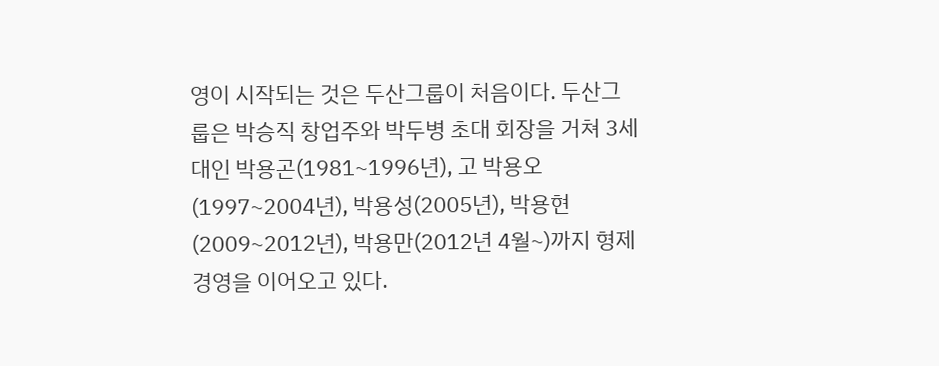영이 시작되는 것은 두산그룹이 처음이다. 두산그룹은 박승직 창업주와 박두병 초대 회장을 거쳐 3세대인 박용곤(1981~1996년), 고 박용오(1997~2004년), 박용성(2005년), 박용현(2009~2012년), 박용만(2012년 4월~)까지 형제경영을 이어오고 있다.